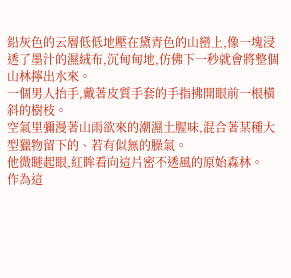鉛灰色的云層低低地壓在黛青色的山巒上,像一塊浸透了墨汁的濕絨布,沉甸甸地,仿佛下一秒就會將整個山林擰出水來。
一個男人抬手,戴著皮質手套的手指拂開眼前一根橫斜的樹枝。
空氣里彌漫著山雨欲來的潮濕土腥味,混合著某種大型獵物留下的、若有似無的臊氣。
他微瞇起眼,紅眸看向這片密不透風的原始森林。
作為這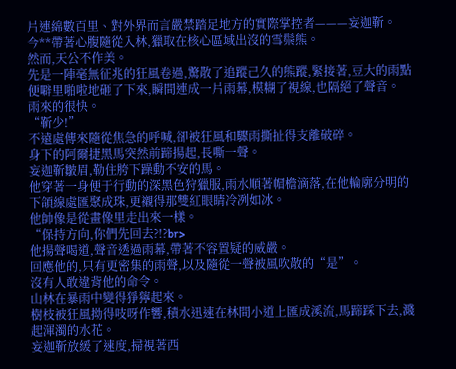片連綿數百里、對外界而言嚴禁踏足地方的實際掌控者———妄迦靳。
今**帶著心腹隨從入林,獵取在核心區域出沒的雪鬃熊。
然而,天公不作美。
先是一陣毫無征兆的狂風卷過,驚散了追蹤己久的熊蹤,緊接著,豆大的雨點便噼里啪啦地砸了下來,瞬間連成一片雨幕,模糊了視線,也隔絕了聲音。
雨來的很快。
“靳少!”
不遠處傳來隨從焦急的呼喊,卻被狂風和驟雨撕扯得支離破碎。
身下的阿爾捷黑馬突然前蹄揚起,長嘶一聲。
妄迦靳皺眉,勒住胯下躁動不安的馬。
他穿著一身便于行動的深黑色狩獵服,雨水順著帽檐滴落,在他輪廓分明的下頜線處匯聚成珠,更襯得那雙紅眼睛冷冽如冰。
他帥像是從畫像里走出來一樣。
“保持方向,你們先回去?!?br>
他揚聲喝道,聲音透過雨幕,帶著不容置疑的威嚴。
回應他的,只有更密集的雨聲,以及隨從一聲被風吹散的“是”。
沒有人敢違背他的命令。
山林在暴雨中變得猙獰起來。
樹枝被狂風拗得吱呀作響,積水迅速在林間小道上匯成溪流,馬蹄踩下去,濺起渾濁的水花。
妄迦靳放緩了速度,掃視著西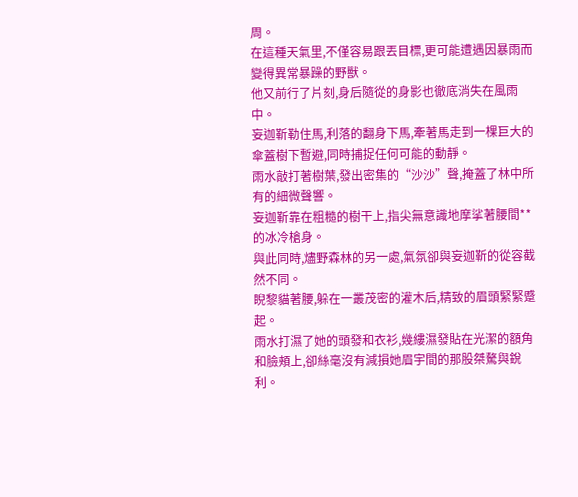周。
在這種天氣里,不僅容易跟丟目標,更可能遭遇因暴雨而變得異常暴躁的野獸。
他又前行了片刻,身后隨從的身影也徹底消失在風雨中。
妄迦靳勒住馬,利落的翻身下馬,牽著馬走到一棵巨大的傘蓋樹下暫避,同時捕捉任何可能的動靜。
雨水敲打著樹葉,發出密集的“沙沙”聲,掩蓋了林中所有的細微聲響。
妄迦靳靠在粗糙的樹干上,指尖無意識地摩挲著腰間**的冰冷槍身。
與此同時,燼野森林的另一處,氣氛卻與妄迦靳的從容截然不同。
睨黎貓著腰,躲在一叢茂密的灌木后,精致的眉頭緊緊蹙起。
雨水打濕了她的頭發和衣衫,幾縷濕發貼在光潔的額角和臉頰上,卻絲毫沒有減損她眉宇間的那股桀驁與銳利。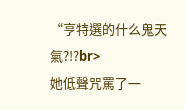“亨特選的什么鬼天氣?!?br>
她低聲咒罵了一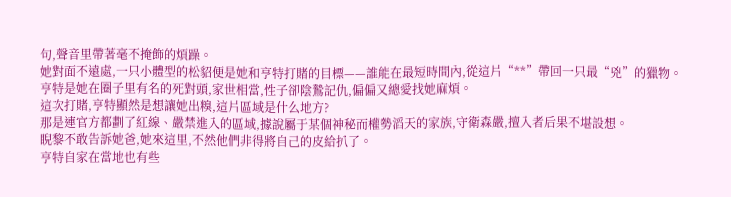句,聲音里帶著毫不掩飾的煩躁。
她對面不遠處,一只小體型的松貂便是她和亨特打賭的目標——誰能在最短時間內,從這片“**”帶回一只最“兇”的獵物。
亨特是她在圈子里有名的死對頭,家世相當,性子卻陰鷙記仇,偏偏又總愛找她麻煩。
這次打賭,亨特顯然是想讓她出糗,這片區域是什么地方?
那是連官方都劃了紅線、嚴禁進入的區域,據說屬于某個神秘而權勢滔天的家族,守衛森嚴,擅入者后果不堪設想。
睨黎不敢告訴她爸,她來這里,不然他們非得將自己的皮給扒了。
亨特自家在當地也有些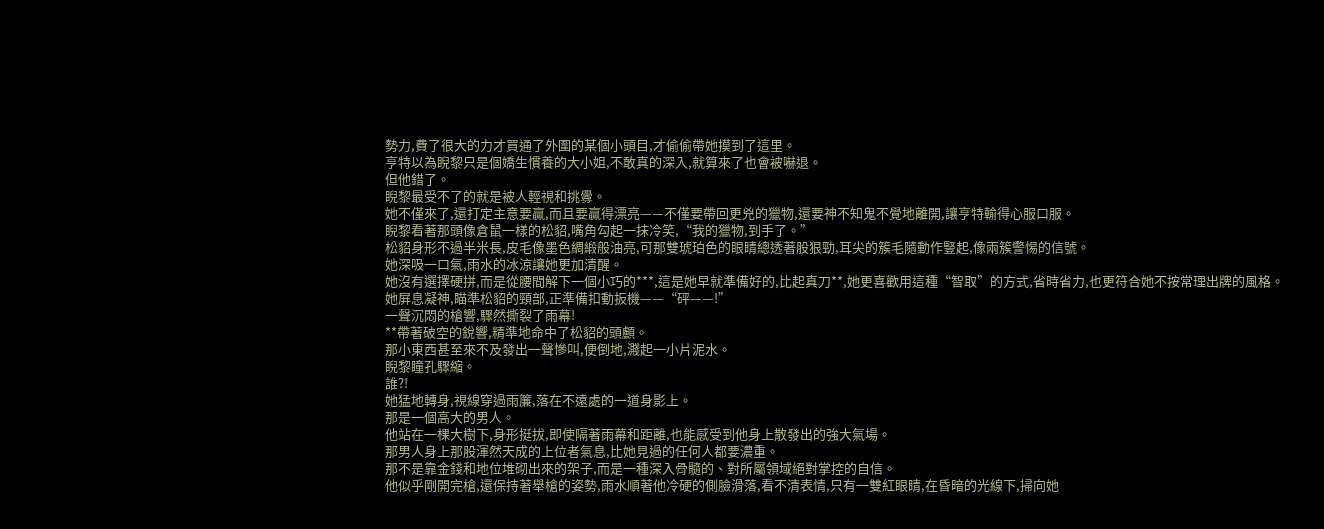勢力,費了很大的力才買通了外圍的某個小頭目,才偷偷帶她摸到了這里。
亨特以為睨黎只是個嬌生慣養的大小姐,不敢真的深入,就算來了也會被嚇退。
但他錯了。
睨黎最受不了的就是被人輕視和挑釁。
她不僅來了,還打定主意要贏,而且要贏得漂亮——不僅要帶回更兇的獵物,還要神不知鬼不覺地離開,讓亨特輸得心服口服。
睨黎看著那頭像倉鼠一樣的松貂,嘴角勾起一抹冷笑,“我的獵物,到手了。”
松貂身形不過半米長,皮毛像墨色綢緞般油亮,可那雙琥珀色的眼睛總透著股狠勁,耳尖的簇毛隨動作豎起,像兩簇警惕的信號。
她深吸一口氣,雨水的冰涼讓她更加清醒。
她沒有選擇硬拼,而是從腰間解下一個小巧的***,這是她早就準備好的,比起真刀**,她更喜歡用這種“智取”的方式,省時省力,也更符合她不按常理出牌的風格。
她屏息凝神,瞄準松貂的頸部,正準備扣動扳機——“砰——!”
一聲沉悶的槍響,驟然撕裂了雨幕!
**帶著破空的銳響,精準地命中了松貂的頭顱。
那小東西甚至來不及發出一聲慘叫,便倒地,濺起一小片泥水。
睨黎瞳孔驟縮。
誰?!
她猛地轉身,視線穿過雨簾,落在不遠處的一道身影上。
那是一個高大的男人。
他站在一棵大樹下,身形挺拔,即使隔著雨幕和距離,也能感受到他身上散發出的強大氣場。
那男人身上那股渾然天成的上位者氣息,比她見過的任何人都要濃重。
那不是靠金錢和地位堆砌出來的架子,而是一種深入骨髓的、對所屬領域絕對掌控的自信。
他似乎剛開完槍,還保持著舉槍的姿勢,雨水順著他冷硬的側臉滑落,看不清表情,只有一雙紅眼睛,在昏暗的光線下,掃向她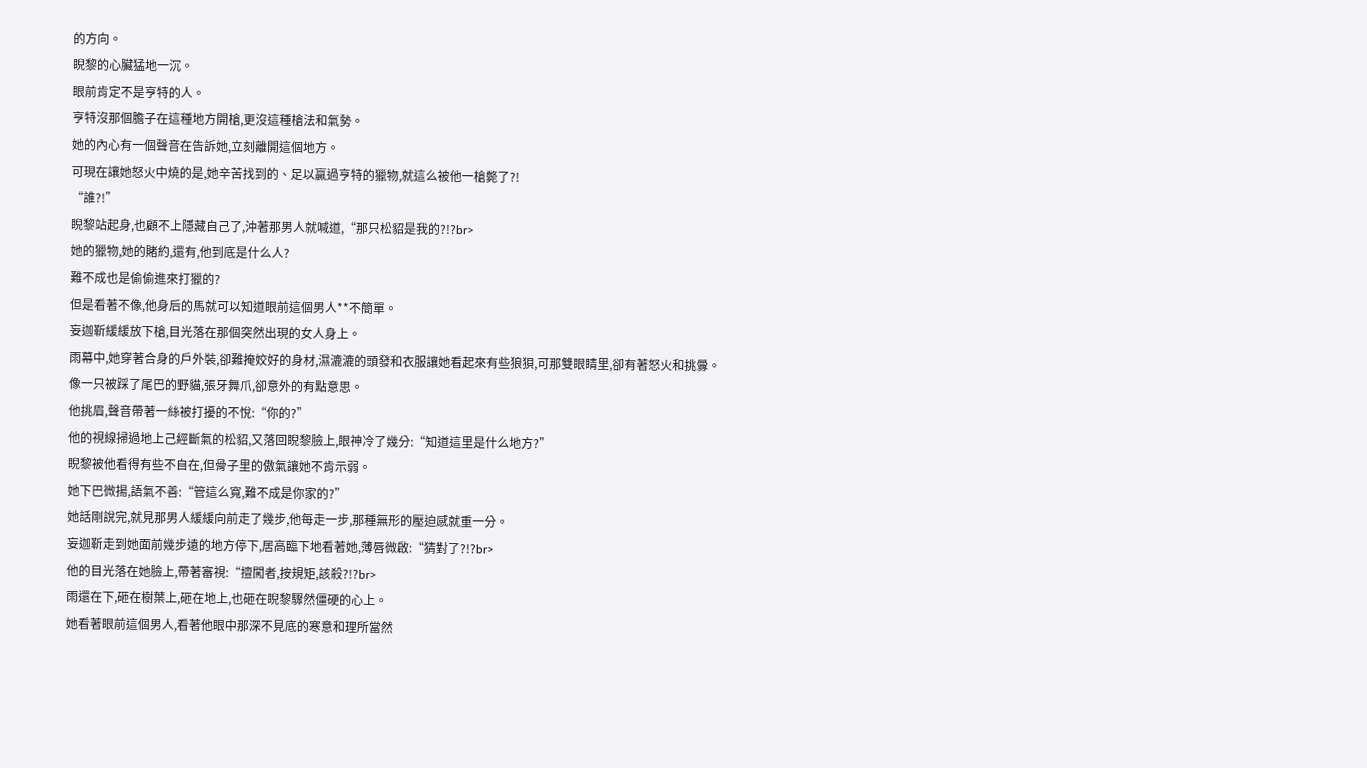的方向。
睨黎的心臟猛地一沉。
眼前肯定不是亨特的人。
亨特沒那個膽子在這種地方開槍,更沒這種槍法和氣勢。
她的內心有一個聲音在告訴她,立刻離開這個地方。
可現在讓她怒火中燒的是,她辛苦找到的、足以贏過亨特的獵物,就這么被他一槍斃了?!
“誰?!”
睨黎站起身,也顧不上隱藏自己了,沖著那男人就喊道,“那只松貂是我的?!?br>
她的獵物,她的賭約,還有,他到底是什么人?
難不成也是偷偷進來打獵的?
但是看著不像,他身后的馬就可以知道眼前這個男人**不簡單。
妄迦靳緩緩放下槍,目光落在那個突然出現的女人身上。
雨幕中,她穿著合身的戶外裝,卻難掩姣好的身材,濕漉漉的頭發和衣服讓她看起來有些狼狽,可那雙眼睛里,卻有著怒火和挑釁。
像一只被踩了尾巴的野貓,張牙舞爪,卻意外的有點意思。
他挑眉,聲音帶著一絲被打擾的不悅:“你的?”
他的視線掃過地上己經斷氣的松貂,又落回睨黎臉上,眼神冷了幾分:“知道這里是什么地方?”
睨黎被他看得有些不自在,但骨子里的傲氣讓她不肯示弱。
她下巴微揚,語氣不善:“管這么寬,難不成是你家的?”
她話剛說完,就見那男人緩緩向前走了幾步,他每走一步,那種無形的壓迫感就重一分。
妄迦靳走到她面前幾步遠的地方停下,居高臨下地看著她,薄唇微啟:“猜對了?!?br>
他的目光落在她臉上,帶著審視:“擅闖者,按規矩,該殺?!?br>
雨還在下,砸在樹葉上,砸在地上,也砸在睨黎驟然僵硬的心上。
她看著眼前這個男人,看著他眼中那深不見底的寒意和理所當然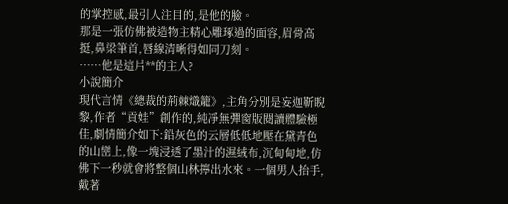的掌控感,最引人注目的,是他的臉。
那是一張仿佛被造物主精心雕琢過的面容,眉骨高挺,鼻梁筆首,唇線清晰得如同刀刻。
……他是這片**的主人?
小說簡介
現代言情《總裁的荊棘熾籠》,主角分別是妄迦靳睨黎,作者“貢娃”創作的,純凈無彈窗版閱讀體驗極佳,劇情簡介如下:鉛灰色的云層低低地壓在黛青色的山巒上,像一塊浸透了墨汁的濕絨布,沉甸甸地,仿佛下一秒就會將整個山林擰出水來。一個男人抬手,戴著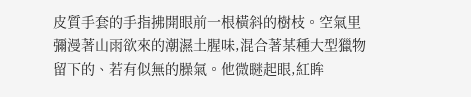皮質手套的手指拂開眼前一根橫斜的樹枝。空氣里彌漫著山雨欲來的潮濕土腥味,混合著某種大型獵物留下的、若有似無的臊氣。他微瞇起眼,紅眸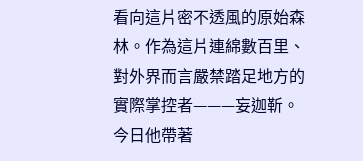看向這片密不透風的原始森林。作為這片連綿數百里、對外界而言嚴禁踏足地方的實際掌控者———妄迦靳。今日他帶著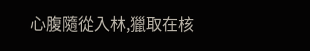心腹隨從入林,獵取在核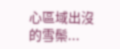心區域出沒的雪鬃...